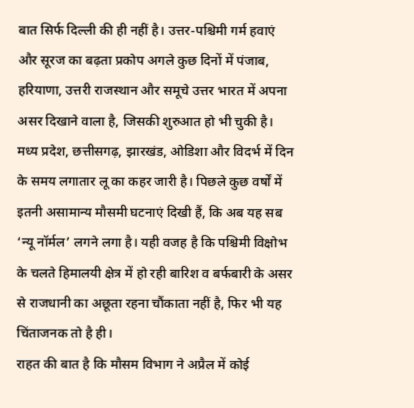बात सिर्फ दिल्ली की ही नहीं है। उत्तर-पश्चिमी गर्म हवाएं और सूरज का बढ़ता प्रकोप अगले कुछ दिनों में पंजाब, हरियाणा, उत्तरी राजस्थान और समूचे उत्तर भारत में अपना असर दिखाने वाला है, जिसकी शुरुआत हो भी चुकी है। मध्य प्रदेश, छत्तीसगढ़, झारखंड, ओडिशा और विदर्भ में दिन के समय लगातार लू का कहर जारी है। पिछले कुछ वर्षों में इतनी असामान्य मौसमी घटनाएं दिखी हैं, कि अब यह सब ‘न्यू नॉर्मल’ लगने लगा है। यही वजह है कि पश्चिमी विक्षोभ के चलते हिमालयी क्षेत्र में हो रही बारिश व बर्फबारी के असर से राजधानी का अछूता रहना चौंकाता नहीं है, फिर भी यह चिंताजनक तो है ही।
राहत की बात है कि मौसम विभाग ने अप्रैल में कोई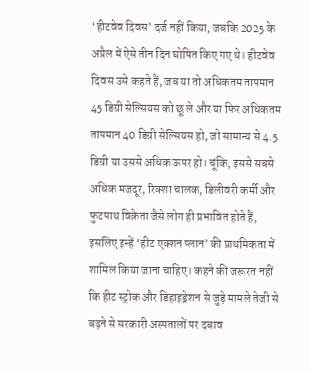‘हीटवेव दिवस’ दर्ज नहीं किया, जबकि 2025 के अप्रैल में ऐसे तीन दिन घोषित किए गए थे। हीटवेव दिवस उसे कहते हैं, जब या तो अधिकतम तापमान 45 डिग्री सेल्सियस को छू ले और या फिर अधिकतम तापमान 40 डिग्री सेल्सियस हो, जो सामान्य से 4.5 डिग्री या उससे अधिक ऊपर हो। चूंकि, इससे सबसे अधिक मजदूर, रिक्शा चालक, डिलीवरी कर्मी और फुटपाथ विक्रेता जैसे लोग ही प्रभावित होते हैं, इसलिए इन्हें ‘हीट एक्शन प्लान’ की प्राथमिकता में शामिल किया जाना चाहिए। कहने की जरूरत नहीं कि हीट स्ट्रोक और डिहाइड्रेशन से जुड़े मामले तेजी से बढ़ने से सरकारी अस्पतालों पर दबाव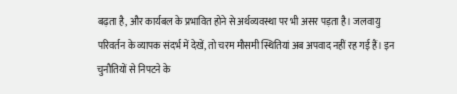बढ़ता है, और कार्यबल के प्रभावित होने से अर्थव्यवस्था पर भी असर पड़ता है। जलवायु परिवर्तन के व्यापक संदर्भ में देखें, तो चरम मौसमी स्थितियां अब अपवाद नहीं रह गई हैं। इन चुनौतियों से निपटने के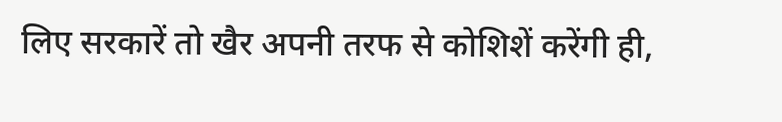लिए सरकारें तो खैर अपनी तरफ से कोशिशें करेंगी ही,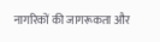नागरिकों की जागरूकता और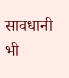सावधानी भी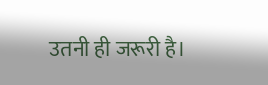उतनी ही जरूरी है।